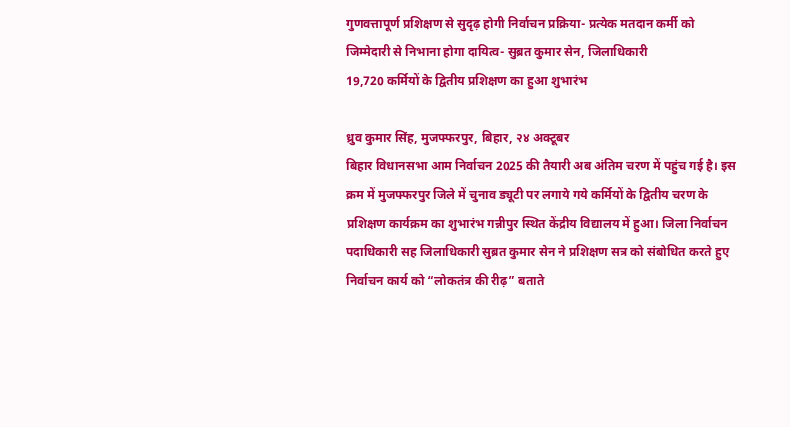गुणवत्तापूर्ण प्रशिक्षण से सुदृढ़ होगी निर्वाचन प्रक्रिया- प्रत्येक मतदान कर्मी को जिम्मेदारी से निभाना होगा दायित्व- सुब्रत कुमार सेन, जिलाधिकारी
19,720 कर्मियों के द्वितीय प्रशिक्षण का हुआ शुभारंभ

ध्रुव कुमार सिंह, मुजफ्फरपुर, बिहार, २४ अक्टूबर
बिहार विधानसभा आम निर्वाचन 2025 की तैयारी अब अंतिम चरण में पहुंच गई है। इस क्रम में मुजफ्फरपुर जिले में चुनाव ड्यूटी पर लगाये गये कर्मियों के द्वितीय चरण के प्रशिक्षण कार्यक्रम का शुभारंभ गन्नीपुर स्थित केंद्रीय विद्यालय में हुआ। जिला निर्वाचन पदाधिकारी सह जिलाधिकारी सुब्रत कुमार सेन ने प्रशिक्षण सत्र को संबोधित करते हुए निर्वाचन कार्य को “लोकतंत्र की रीढ़” बताते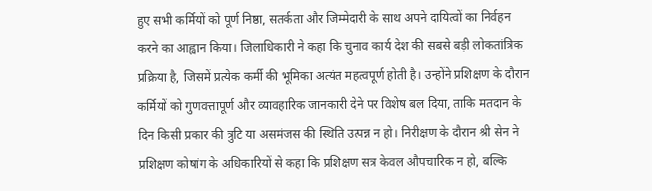हुए सभी कर्मियों को पूर्ण निष्ठा, सतर्कता और जिम्मेदारी के साथ अपने दायित्वों का निर्वहन करने का आह्वान किया। जिलाधिकारी ने कहा कि चुनाव कार्य देश की सबसे बड़ी लोकतांत्रिक प्रक्रिया है, जिसमें प्रत्येक कर्मी की भूमिका अत्यंत महत्वपूर्ण होती है। उन्होंने प्रशिक्षण के दौरान कर्मियों को गुणवत्तापूर्ण और व्यावहारिक जानकारी देने पर विशेष बल दिया, ताकि मतदान के दिन किसी प्रकार की त्रुटि या असमंजस की स्थिति उत्पन्न न हो। निरीक्षण के दौरान श्री सेन ने प्रशिक्षण कोषांग के अधिकारियों से कहा कि प्रशिक्षण सत्र केवल औपचारिक न हो, बल्कि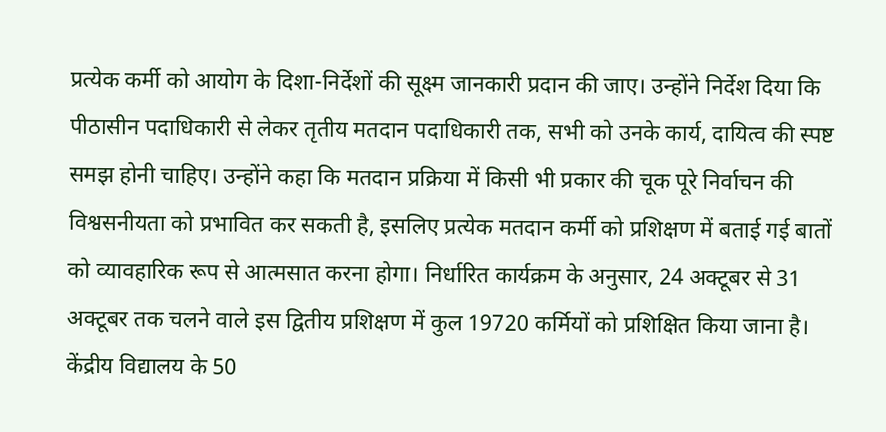प्रत्येक कर्मी को आयोग के दिशा-निर्देशों की सूक्ष्म जानकारी प्रदान की जाए। उन्होंने निर्देश दिया कि पीठासीन पदाधिकारी से लेकर तृतीय मतदान पदाधिकारी तक, सभी को उनके कार्य, दायित्व की स्पष्ट समझ होनी चाहिए। उन्होंने कहा कि मतदान प्रक्रिया में किसी भी प्रकार की चूक पूरे निर्वाचन की विश्वसनीयता को प्रभावित कर सकती है, इसलिए प्रत्येक मतदान कर्मी को प्रशिक्षण में बताई गई बातों को व्यावहारिक रूप से आत्मसात करना होगा। निर्धारित कार्यक्रम के अनुसार, 24 अक्टूबर से 31 अक्टूबर तक चलने वाले इस द्वितीय प्रशिक्षण में कुल 19720 कर्मियों को प्रशिक्षित किया जाना है। केंद्रीय विद्यालय के 50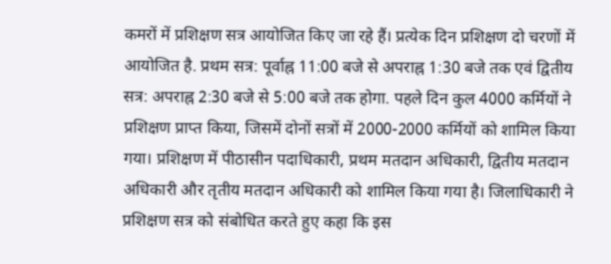कमरों में प्रशिक्षण सत्र आयोजित किए जा रहे हैं। प्रत्येक दिन प्रशिक्षण दो चरणों में आयोजित है. प्रथम सत्र: पूर्वाह्न 11:00 बजे से अपराह्न 1:30 बजे तक एवं द्वितीय सत्र: अपराह्न 2:30 बजे से 5:00 बजे तक होगा. पहले दिन कुल 4000 कर्मियों ने प्रशिक्षण प्राप्त किया, जिसमें दोनों सत्रों में 2000-2000 कर्मियों को शामिल किया गया। प्रशिक्षण में पीठासीन पदाधिकारी, प्रथम मतदान अधिकारी, द्वितीय मतदान अधिकारी और तृतीय मतदान अधिकारी को शामिल किया गया है। जिलाधिकारी ने प्रशिक्षण सत्र को संबोधित करते हुए कहा कि इस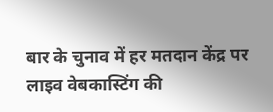बार के चुनाव में हर मतदान केंद्र पर लाइव वेबकास्टिंग की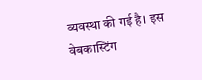व्यवस्था की गई है। इस वेबकास्टिंग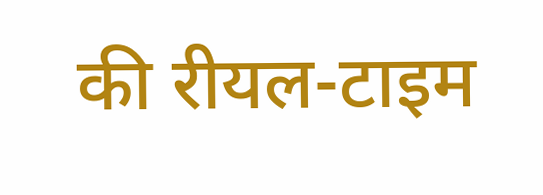की रीयल-टाइम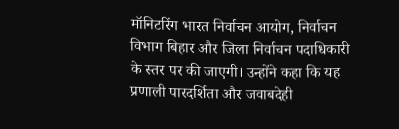मॉनिटरिंग भारत निर्वाचन आयोग, निर्वाचन विभाग बिहार और जिला निर्वाचन पदाधिकारी के स्तर पर की जाएगी। उन्होंने कहा कि यह प्रणाली पारदर्शिता और जवाबदेही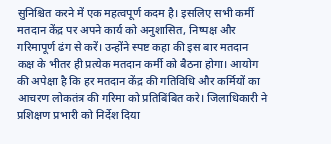सुनिश्चित करने में एक महत्वपूर्ण कदम है। इसलिए सभी कर्मी मतदान केंद्र पर अपने कार्य को अनुशासित, निष्पक्ष और गरिमापूर्ण ढंग से करें। उन्होंने स्पष्ट कहा की इस बार मतदान कक्ष के भीतर ही प्रत्येक मतदान कर्मी को बैठना होगा। आयोग की अपेक्षा है कि हर मतदान केंद्र की गतिविधि और कर्मियों का आचरण लोकतंत्र की गरिमा को प्रतिबिंबित करे। जिलाधिकारी ने प्रशिक्षण प्रभारी को निर्देश दिया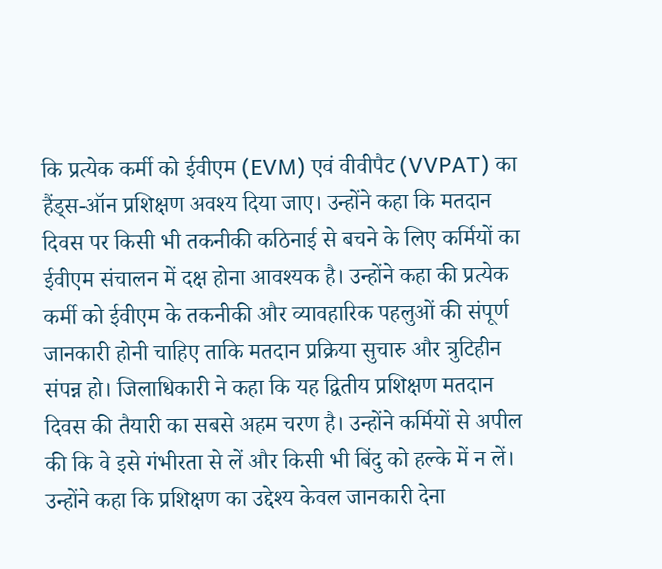कि प्रत्येक कर्मी को ईवीएम (EVM) एवं वीवीपैट (VVPAT) का हैंड्स-ऑन प्रशिक्षण अवश्य दिया जाए। उन्होंने कहा कि मतदान दिवस पर किसी भी तकनीकी कठिनाई से बचने के लिए कर्मियों का ईवीएम संचालन में दक्ष होना आवश्यक है। उन्होंने कहा की प्रत्येक कर्मी को ईवीएम के तकनीकी और व्यावहारिक पहलुओं की संपूर्ण जानकारी होनी चाहिए ताकि मतदान प्रक्रिया सुचारु और त्रुटिहीन संपन्न हो। जिलाधिकारी ने कहा कि यह द्वितीय प्रशिक्षण मतदान दिवस की तैयारी का सबसे अहम चरण है। उन्होंने कर्मियों से अपील की कि वे इसे गंभीरता से लें और किसी भी बिंदु को हल्के में न लें। उन्होंने कहा कि प्रशिक्षण का उद्देश्य केवल जानकारी देना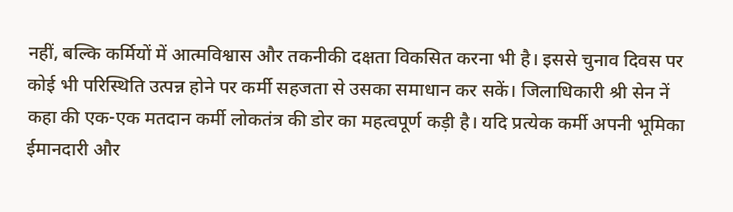नहीं, बल्कि कर्मियों में आत्मविश्वास और तकनीकी दक्षता विकसित करना भी है। इससे चुनाव दिवस पर कोई भी परिस्थिति उत्पन्न होने पर कर्मी सहजता से उसका समाधान कर सकें। जिलाधिकारी श्री सेन नें कहा की एक-एक मतदान कर्मी लोकतंत्र की डोर का महत्वपूर्ण कड़ी है। यदि प्रत्येक कर्मी अपनी भूमिका ईमानदारी और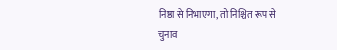निष्ठा से निभाएगा, तो निश्चित रूप से चुनाव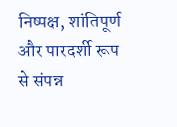निष्पक्ष, शांतिपूर्ण और पारदर्शी रूप से संपन्न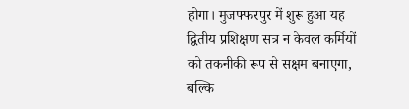होगा। मुजफ्फरपुर में शुरू हुआ यह द्वितीय प्रशिक्षण सत्र न केवल कर्मियों को तकनीकी रूप से सक्षम बनाएगा, बल्कि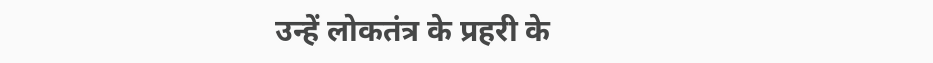उन्हें लोकतंत्र के प्रहरी के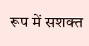रूप में सशक्त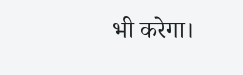भी करेगा।